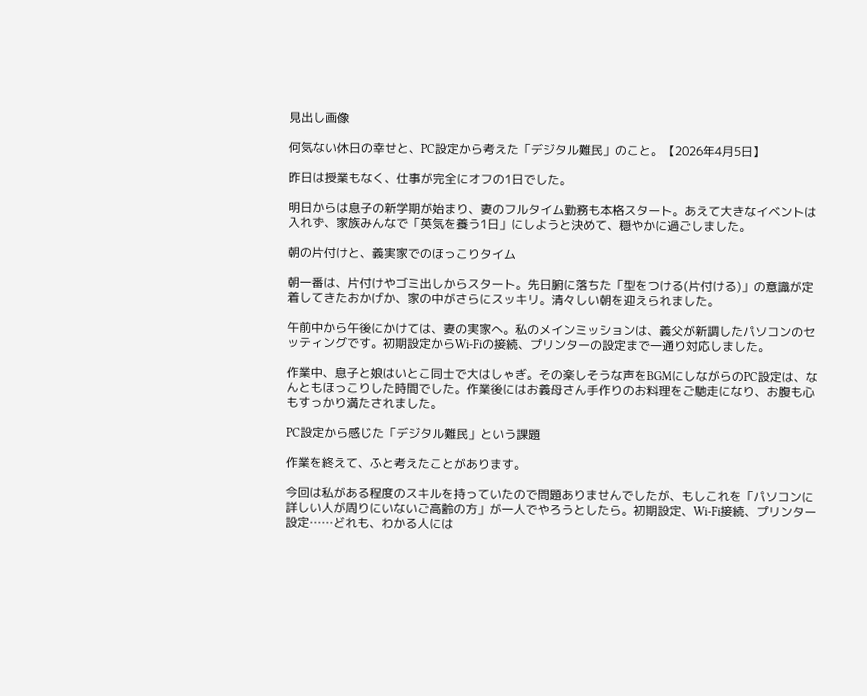見出し画像

何気ない休日の幸せと、PC設定から考えた「デジタル難民」のこと。【2026年4月5日】

昨日は授業もなく、仕事が完全にオフの1日でした。

明日からは息子の新学期が始まり、妻のフルタイム勤務も本格スタート。あえて大きなイベントは入れず、家族みんなで「英気を養う1日」にしようと決めて、穏やかに過ごしました。

朝の片付けと、義実家でのほっこりタイム

朝一番は、片付けやゴミ出しからスタート。先日腑に落ちた「型をつける(片付ける)」の意識が定着してきたおかげか、家の中がさらにスッキリ。清々しい朝を迎えられました。

午前中から午後にかけては、妻の実家へ。私のメインミッションは、義父が新調したパソコンのセッティングです。初期設定からWi-Fiの接続、プリンターの設定まで一通り対応しました。

作業中、息子と娘はいとこ同士で大はしゃぎ。その楽しそうな声をBGMにしながらのPC設定は、なんともほっこりした時間でした。作業後にはお義母さん手作りのお料理をご馳走になり、お腹も心もすっかり満たされました。

PC設定から感じた「デジタル難民」という課題

作業を終えて、ふと考えたことがあります。

今回は私がある程度のスキルを持っていたので問題ありませんでしたが、もしこれを「パソコンに詳しい人が周りにいないご高齢の方」が一人でやろうとしたら。初期設定、Wi-Fi接続、プリンター設定……どれも、わかる人には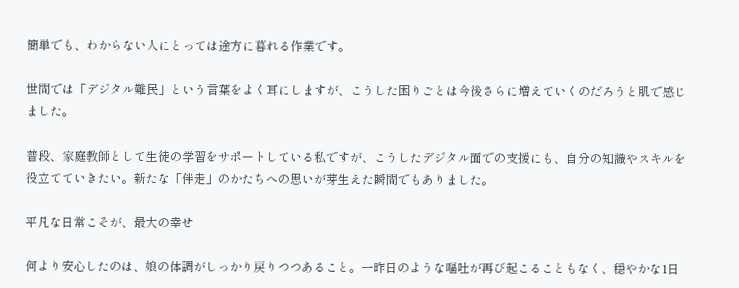簡単でも、わからない人にとっては途方に暮れる作業です。

世間では「デジタル難民」という言葉をよく耳にしますが、こうした困りごとは今後さらに増えていくのだろうと肌で感じました。

普段、家庭教師として生徒の学習をサポートしている私ですが、こうしたデジタル面での支援にも、自分の知識やスキルを役立てていきたい。新たな「伴走」のかたちへの思いが芽生えた瞬間でもありました。

平凡な日常こそが、最大の幸せ

何より安心したのは、娘の体調がしっかり戻りつつあること。一昨日のような嘔吐が再び起こることもなく、穏やかな1日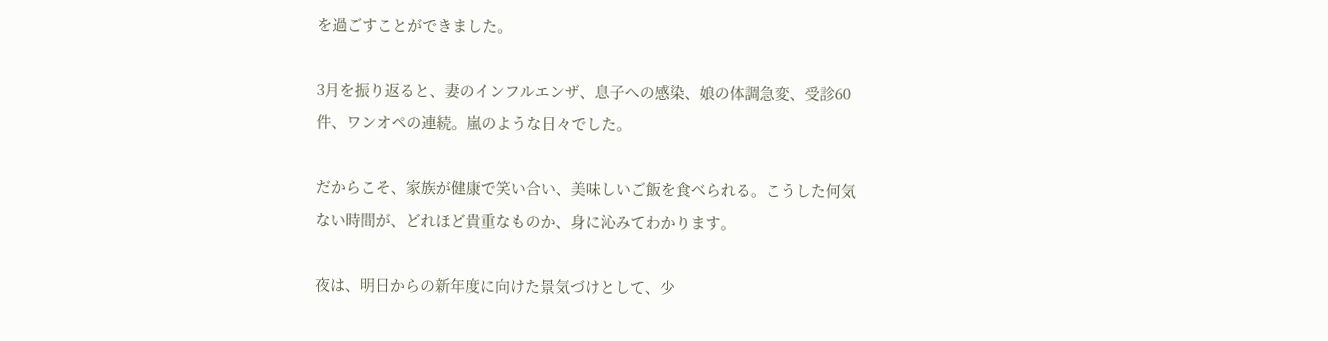を過ごすことができました。

3月を振り返ると、妻のインフルエンザ、息子への感染、娘の体調急変、受診60件、ワンオペの連続。嵐のような日々でした。

だからこそ、家族が健康で笑い合い、美味しいご飯を食べられる。こうした何気ない時間が、どれほど貴重なものか、身に沁みてわかります。

夜は、明日からの新年度に向けた景気づけとして、少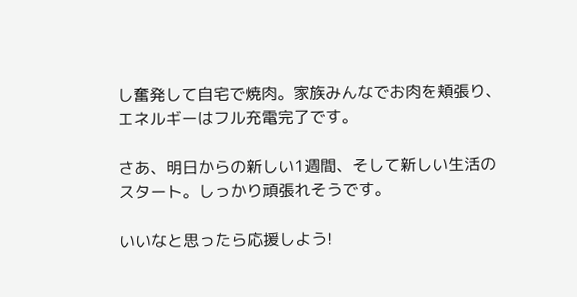し奮発して自宅で焼肉。家族みんなでお肉を頬張り、エネルギーはフル充電完了です。

さあ、明日からの新しい1週間、そして新しい生活のスタート。しっかり頑張れそうです。

いいなと思ったら応援しよう!